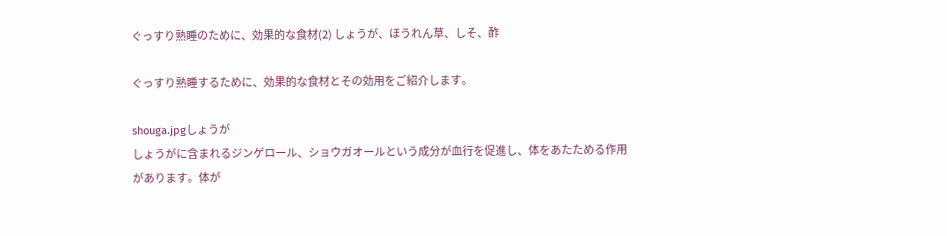ぐっすり熟睡のために、効果的な食材(2) しょうが、ほうれん草、しそ、酢

ぐっすり熟睡するために、効果的な食材とその効用をご紹介します。

shouga.jpgしょうが
しょうがに含まれるジンゲロール、ショウガオールという成分が血行を促進し、体をあたためる作用があります。体が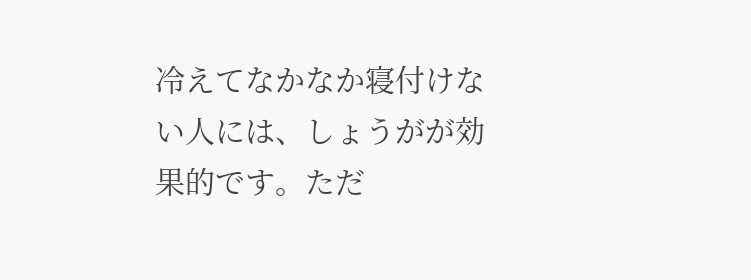冷えてなかなか寝付けない人には、しょうがが効果的です。ただ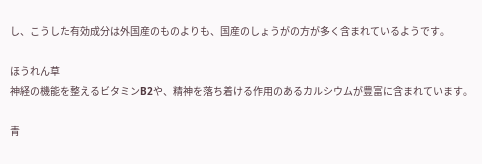し、こうした有効成分は外国産のものよりも、国産のしょうがの方が多く含まれているようです。

ほうれん草
神経の機能を整えるビタミンB2や、精神を落ち着ける作用のあるカルシウムが豊富に含まれています。

青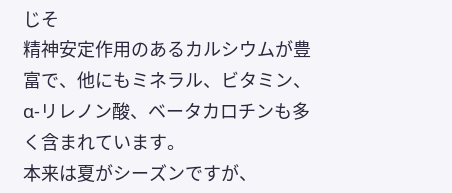じそ
精神安定作用のあるカルシウムが豊富で、他にもミネラル、ビタミン、α-リレノン酸、ベータカロチンも多く含まれています。
本来は夏がシーズンですが、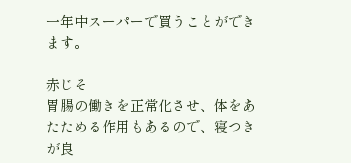一年中スーパーで買うことができます。

赤じそ
胃腸の働きを正常化させ、体をあたためる作用もあるので、寝つきが良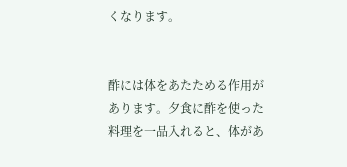くなります。


酢には体をあたためる作用があります。夕食に酢を使った料理を一品入れると、体があ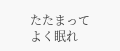たたまってよく眠れ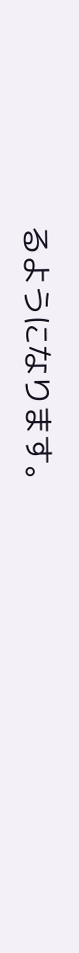るようになります。